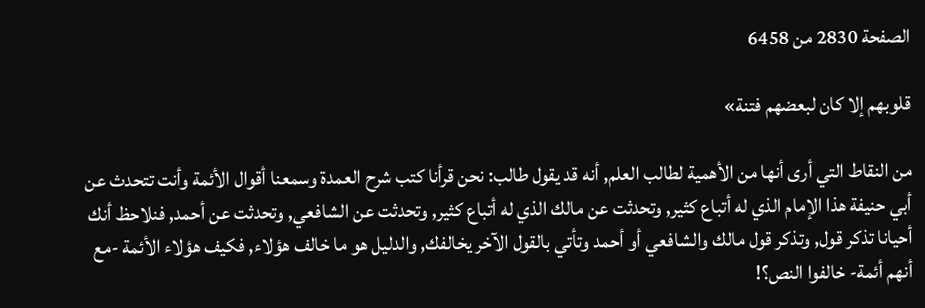الصفحة 2830 من 6458

قلوبهم إلا كان لبعضهم فتنة»

من النقاط التي أرى أنها من الأهمية لطالب العلم, أنه قد يقول طالب: نحن قرأنا كتب شرح العمدة وسمعنا أقوال الأئمة وأنت تتحدث عن أبي حنيفة هذا الإمام الذي له أتباع كثير, وتحدثت عن مالك الذي له أتباع كثير, وتحدثت عن الشافعي, وتحدثت عن أحمد, فنلاحظ أنك أحيانا تذكر قول, وتذكر قول مالك والشافعي أو أحمد وتأتي بالقول الآخر يخالفك, والدليل هو ما خالف هؤلاء, فكيف هؤلاء الأئمة -مع أنهم أئمة- خالفوا النص؟!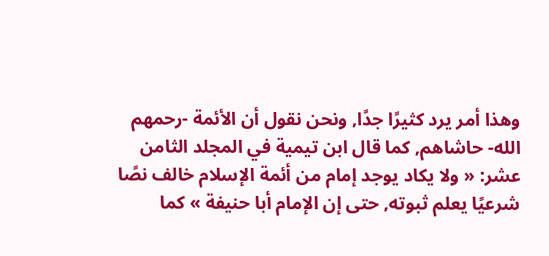وهذا أمر يرد كثيرًا جدًا, ونحن نقول أن الأئمة -رحمهم الله- حاشاهم, كما قال ابن تيمية في المجلد الثامن عشر: « ولا يكاد يوجد إمام من أئمة الإسلام خالف نصًا شرعيًا يعلم ثبوته, حتى إن الإمام أبا حنيفة » كما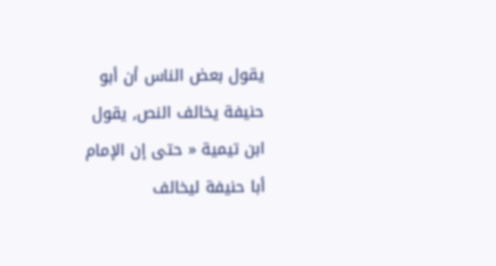يقول بعض الناس أن أبو حنيفة يخالف النص, يقول ابن تيمية « حتى إن الإمام أبا حنيفة ليخالف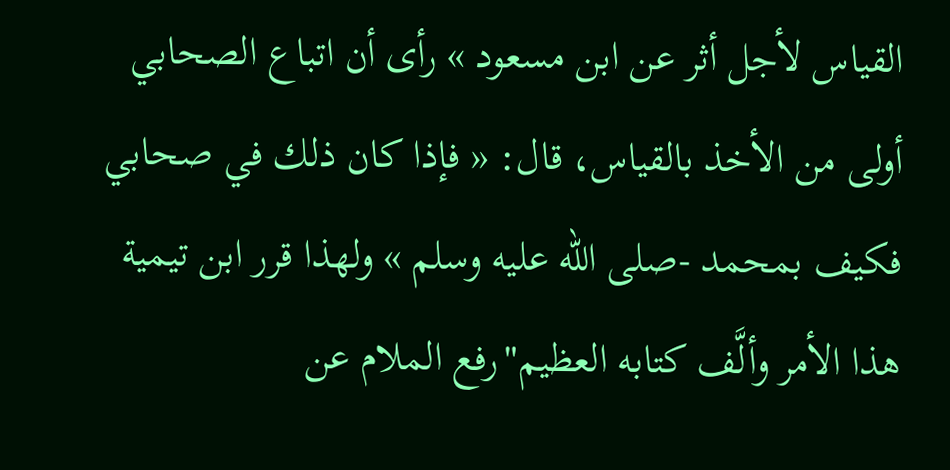القياس لأجل أثر عن ابن مسعود » رأى أن اتباع الصحابي أولى من الأخذ بالقياس، قال: « فإذا كان ذلك في صحابي فكيف بمحمد -صلى الله عليه وسلم » ولهذا قرر ابن تيمية هذا الأمر وألَّف كتابه العظيم"رفع الملام عن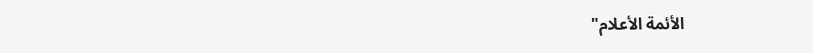الأئمة الأعلام"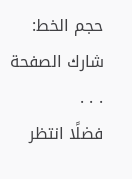حجم الخط:
شارك الصفحة
. . .
فضلًا انتظر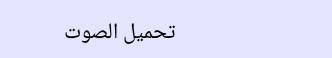تحميل الصوت